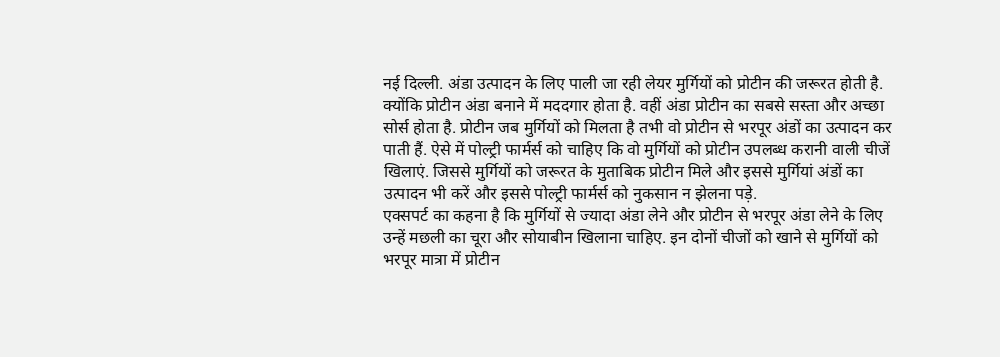नई दिल्ली. अंडा उत्पादन के लिए पाली जा रही लेयर मुर्गियों को प्रोटीन की जरूरत होती है. क्योंकि प्रोटीन अंडा बनाने में मददगार होता है. वहीं अंडा प्रोटीन का सबसे सस्ता और अच्छा सोर्स होता है. प्रोटीन जब मुर्गियों को मिलता है तभी वो प्रोटीन से भरपूर अंडों का उत्पादन कर पाती हैं. ऐसे में पोल्ट्री फार्मर्स को चाहिए कि वो मुर्गियों को प्रोटीन उपलब्ध करानी वाली चीजें खिलाएं. जिससे मुर्गियों को जरूरत के मुताबिक प्रोटीन मिले और इससे मुर्गियां अंडों का उत्पादन भी करें और इससे पोल्ट्री फार्मर्स को नुकसान न झेलना पड़े.
एक्सपर्ट का कहना है कि मुर्गियों से ज्यादा अंडा लेने और प्रोटीन से भरपूर अंडा लेने के लिए उन्हें मछली का चूरा और सोयाबीन खिलाना चाहिए. इन दोनों चीजों को खाने से मुर्गियों को भरपूर मात्रा में प्रोटीन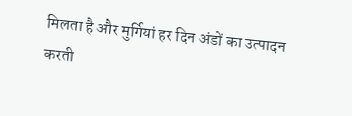मिलता है और मुर्गियां हर दिन अंडों का उत्पादन करती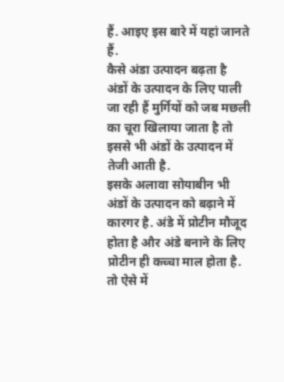हैं. आइए इस बारे में यहां जानते हैं.
कैसे अंडा उत्पादन बढ़ता है
अंडों के उत्पादन के लिए पाली जा रही हैं मुर्गियों को जब मछली का चूरा खिलाया जाता है तो इससे भी अंडों के उत्पादन में तेजी आती है.
इसके अलावा सोयाबीन भी अंडों के उत्पादन को बढ़ाने में कारगर है. अंडे में प्रोटीन मौजूद होता है और अंडे बनाने के लिए प्रोटीन ही कच्चा माल होता है.
तो ऐसे में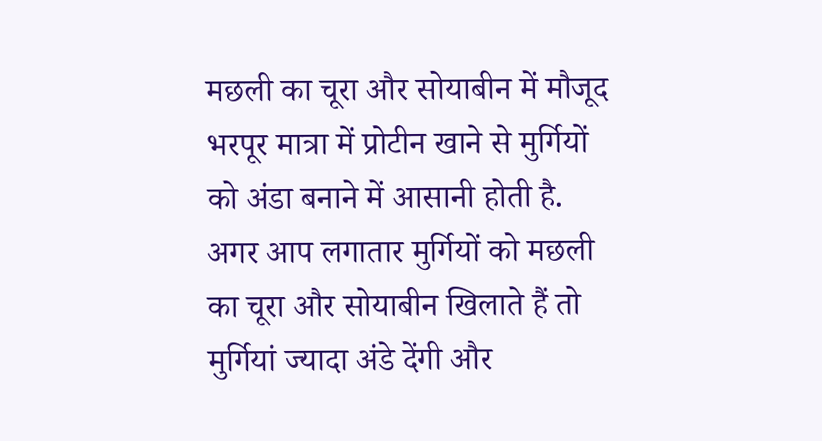मछली का चूरा और सोयाबीन में मौजूद भरपूर मात्रा में प्रोटीन खाने से मुर्गियों को अंडा बनाने में आसानी होती है.
अगर आप लगातार मुर्गियों को मछली का चूरा और सोयाबीन खिलाते हैं तो मुर्गियां ज्यादा अंडे देंगी और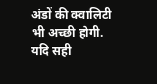अंडों की क्वालिटी भी अच्छी होगी.
यदि सही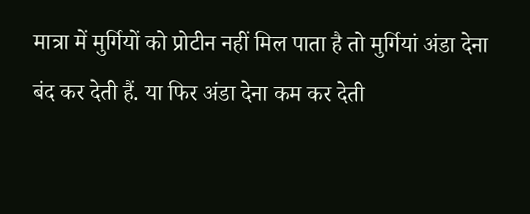मात्रा में मुर्गियों को प्रोटीन नहीं मिल पाता है तो मुर्गियां अंडा देना बंद कर देती हैं. या फिर अंडा देना कम कर देती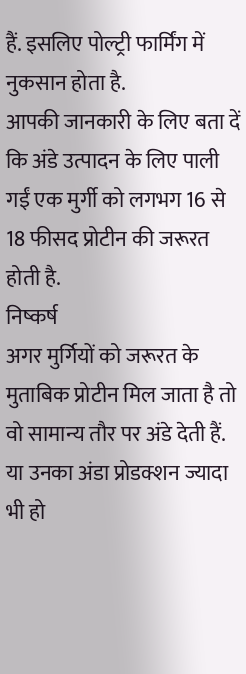हैं. इसलिए पोल्ट्री फार्मिंग में नुकसान होता है.
आपकी जानकारी के लिए बता दें कि अंडे उत्पादन के लिए पाली गईं एक मुर्गी को लगभग 16 से 18 फीसद प्रोटीन की जरूरत होती है.
निष्कर्ष
अगर मुर्गियों को जरूरत के मुताबिक प्रोटीन मिल जाता है तो वो सामान्य तौर पर अंडे देती हैं. या उनका अंडा प्रोडक्शन ज्यादा भी हो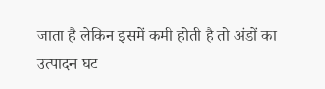जाता है लेकिन इसमें कमी होती है तो अंडों का उत्पादन घट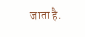जाता है.